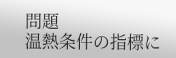問題
温熱条件の指標に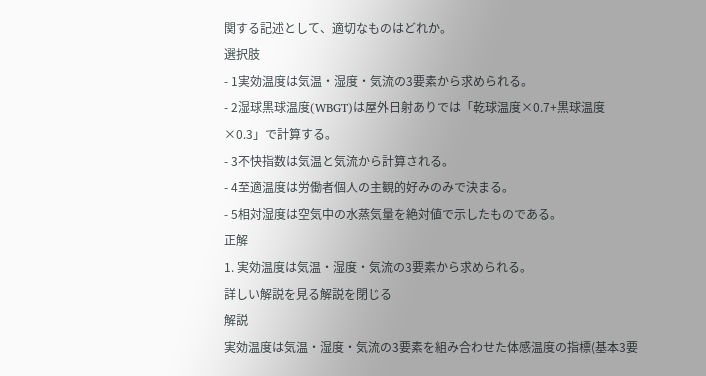関する記述として、適切なものはどれか。
選択肢
- 1実効温度は気温・湿度・気流の3要素から求められる。
- 2湿球黒球温度(WBGT)は屋外日射ありでは「乾球温度×0.7+黒球温度×0.3」で計算する。
- 3不快指数は気温と気流から計算される。
- 4至適温度は労働者個人の主観的好みのみで決まる。
- 5相対湿度は空気中の水蒸気量を絶対値で示したものである。
正解
1. 実効温度は気温・湿度・気流の3要素から求められる。
詳しい解説を見る解説を閉じる
解説
実効温度は気温・湿度・気流の3要素を組み合わせた体感温度の指標(基本3要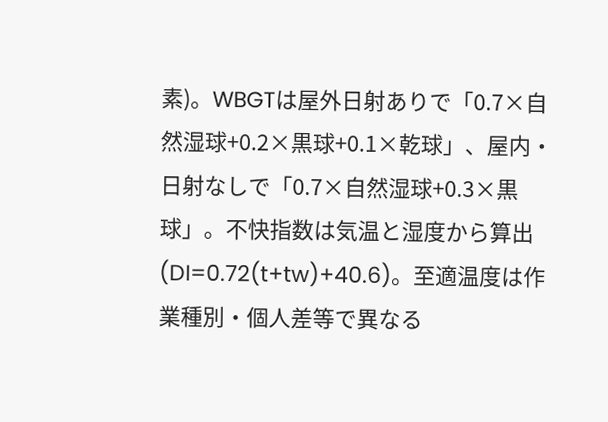素)。WBGTは屋外日射ありで「0.7×自然湿球+0.2×黒球+0.1×乾球」、屋内・日射なしで「0.7×自然湿球+0.3×黒球」。不快指数は気温と湿度から算出(DI=0.72(t+tw)+40.6)。至適温度は作業種別・個人差等で異なる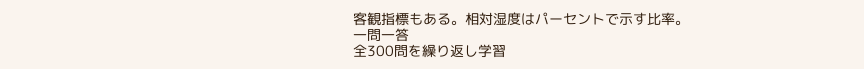客観指標もある。相対湿度はパーセントで示す比率。
一問一答
全300問を繰り返し学習